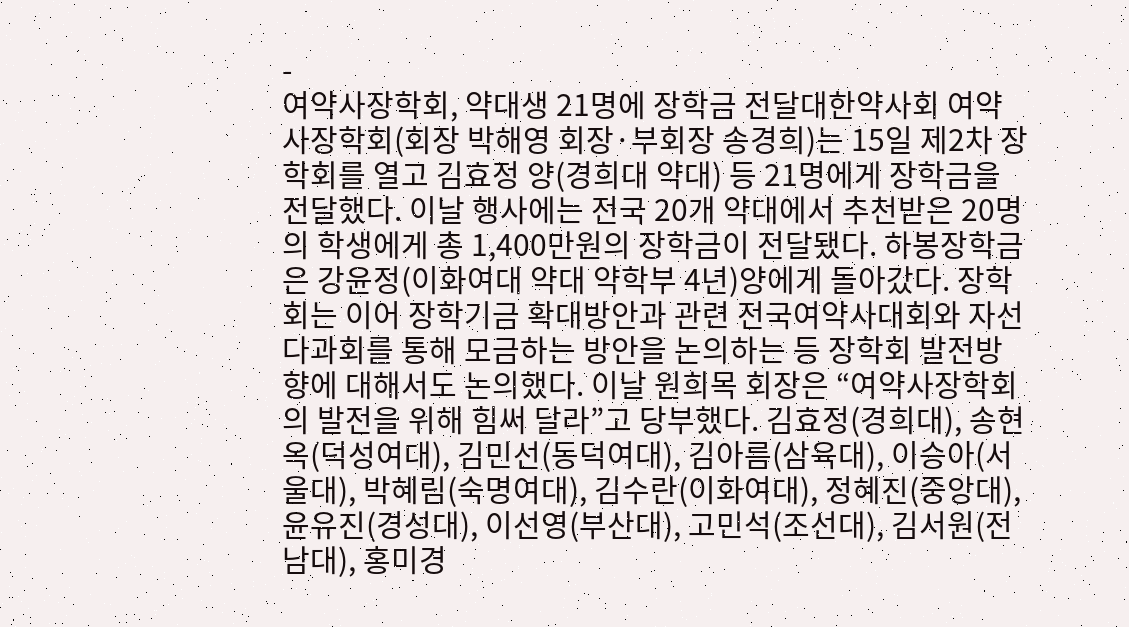-
여약사장학회, 약대생 21명에 장학금 전달대한약사회 여약사장학회(회장 박해영 회장·부회장 송경희)는 15일 제2차 장학회를 열고 김효정 양(경희대 약대) 등 21명에게 장학금을 전달했다. 이날 행사에는 전국 20개 약대에서 추천받은 20명의 학생에게 총 1,400만원의 장학금이 전달됐다. 하봉장학금은 강윤정(이화여대 약대 약학부 4년)양에게 돌아갔다. 장학회는 이어 장학기금 확대방안과 관련 전국여약사대회와 자선다과회를 통해 모금하는 방안을 논의하는 등 장학회 발전방향에 대해서도 논의했다. 이날 원희목 회장은 “여약사장학회의 발전을 위해 힘써 달라”고 당부했다. 김효정(경희대), 송현옥(덕성여대), 김민선(동덕여대), 김아름(삼육대), 이승아(서울대), 박혜림(숙명여대), 김수란(이화여대), 정혜진(중앙대), 윤유진(경성대), 이선영(부산대), 고민석(조선대), 김서원(전남대), 홍미경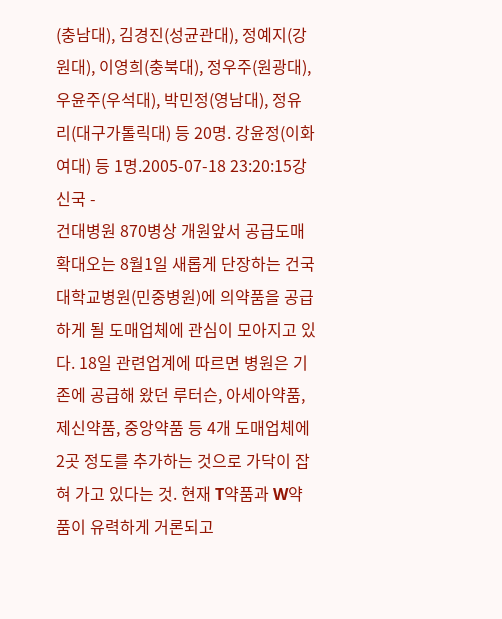(충남대), 김경진(성균관대), 정예지(강원대), 이영희(충북대), 정우주(원광대), 우윤주(우석대), 박민정(영남대), 정유리(대구가톨릭대) 등 20명. 강윤정(이화여대) 등 1명.2005-07-18 23:20:15강신국 -
건대병원 870병상 개원앞서 공급도매 확대오는 8월1일 새롭게 단장하는 건국대학교병원(민중병원)에 의약품을 공급하게 될 도매업체에 관심이 모아지고 있다. 18일 관련업계에 따르면 병원은 기존에 공급해 왔던 루터슨, 아세아약품, 제신약품, 중앙약품 등 4개 도매업체에 2곳 정도를 추가하는 것으로 가닥이 잡혀 가고 있다는 것. 현재 T약품과 W약품이 유력하게 거론되고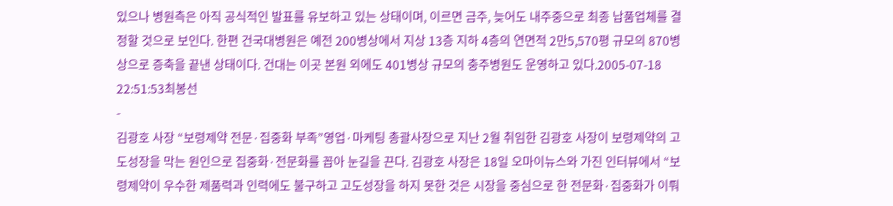있으나 병원측은 아직 공식적인 발표를 유보하고 있는 상태이며, 이르면 금주, 늦어도 내주중으로 최종 납품업체를 결정할 것으로 보인다. 한편 건국대병원은 예전 200병상에서 지상 13층 지하 4층의 연면적 2만5,570평 규모의 870병상으로 증축을 끝낸 상태이다. 건대는 이곳 본원 외에도 401병상 규모의 충주병원도 운영하고 있다.2005-07-18 22:51:53최봉선
-
김광호 사장 “보령제약 전문·집중화 부족”영업·마케팅 총괄사장으로 지난 2월 취임한 김광호 사장이 보령제약의 고도성장을 막는 원인으로 집중화·전문화를 꼽아 눈길을 끈다. 김광호 사장은 18일 오마이뉴스와 가진 인터뷰에서 “보령제약이 우수한 제품력과 인력에도 불구하고 고도성장을 하지 못한 것은 시장을 중심으로 한 전문화·집중화가 이뤄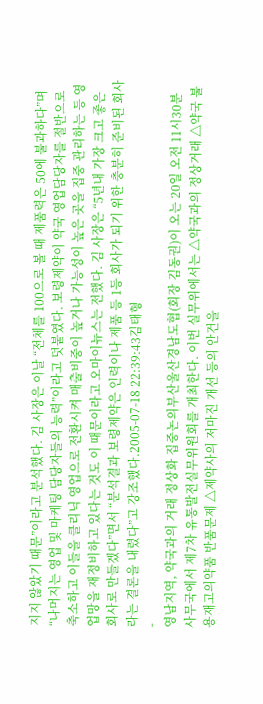지지 않았기 때문”이라고 분석했다. 김 사장은 이날 “전체를 100으로 볼 때 제품력은 50에 불과하다”며 “나머지는 영업 및 마케팅 담당자들의 능력”이라고 덧붙였다. 보령제약이 약국 영업담당자를 절반으로 축소하고 이들을 클리닉 영업으로 전환시켜 매출비중이 높거나 가능성이 높은 곳을 집중 관리하는 등 영업망을 재정비하고 있다는 것도 이 때문이라고 오마이뉴스는 전했다. 김 사장은 “5년내 가장 크고 좋은 회사로 만들겠다”면서 “분석결과 보령제약은 인력이나 제품 등 1등 회사가 되기 위한 충분히 준비된 회사라는 결론을 내렸다”고 강조했다.2005-07-18 22:39:43김태형
-
영남지역, 약국과의 거래 정상화 집중논의부산울산경남도협(회장 김동권)이 오는 20일 오전 11시30분 사무국에서 제7차 유통발전실무위원회를 개최한다. 이번 실무위에서는 △약국과의 정상거래 △약국 불용재고의약품 반품문제 △제약사의 저마진 개선 등의 안건을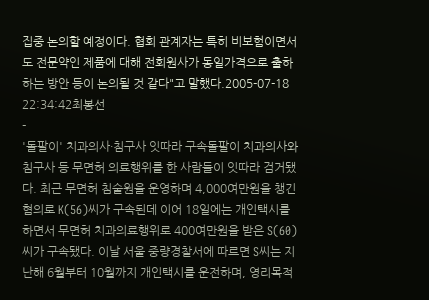집중 논의할 예정이다. 협회 관계자는 특히 비보험이면서도 전문약인 제품에 대해 전회원사가 동일가격으로 출하하는 방안 등이 논의될 것 같다"고 말했다.2005-07-18 22:34:42최봉선
-
'돌팔이' 치과의사·침구사 잇따라 구속돌팔이 치과의사와 침구사 등 무면허 의료행위를 한 사람들이 잇따라 검거됐다. 최근 무면허 침술원을 운영하며 4,000여만원을 챙긴 혐의로 K(56)씨가 구속된데 이어 18일에는 개인택시를 하면서 무면허 치과의료행위로 400여만원을 받은 S(60)씨가 구속됐다. 이날 서울 중량경찰서에 따르면 S씨는 지난해 6월부터 10월까지 개인택시를 운전하며, 영리목적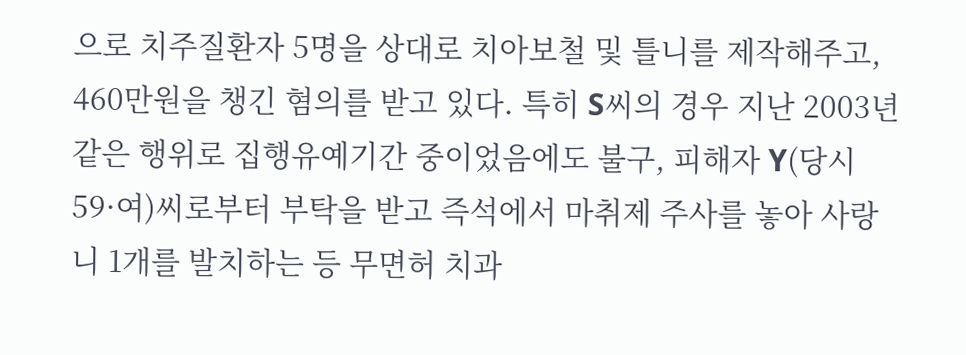으로 치주질환자 5명을 상대로 치아보철 및 틀니를 제작해주고, 460만원을 챙긴 혐의를 받고 있다. 특히 S씨의 경우 지난 2003년 같은 행위로 집행유예기간 중이었음에도 불구, 피해자 Y(당시 59·여)씨로부터 부탁을 받고 즉석에서 마취제 주사를 놓아 사랑니 1개를 발치하는 등 무면허 치과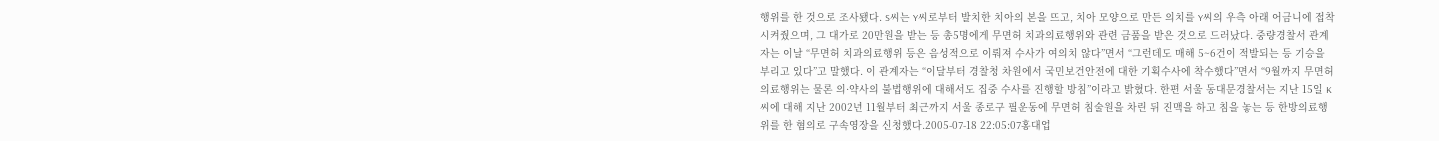행위를 한 것으로 조사됐다. S씨는 Y씨로부터 발치한 치아의 본을 뜨고, 치아 모양으로 만든 의치를 Y씨의 우측 아래 어금니에 접착시켜줬으며, 그 대가로 20만원을 받는 등 총5명에게 무면허 치과의료행위와 관련 금품을 받은 것으로 드러났다. 중량경찰서 관계자는 이날 “무면허 치과의료행위 등은 음성적으로 이뤄져 수사가 여의치 않다”면서 “그런데도 매해 5~6건이 적발되는 등 기승을 부리고 있다”고 말했다. 이 관계자는 “이달부터 경찰청 차원에서 국민보건안전에 대한 기획수사에 착수했다”면서 “9월까지 무면허 의료행위는 물론 의·약사의 불법행위에 대해서도 집중 수사를 진행할 방침”이라고 밝혔다. 한편 서울 동대문경찰서는 지난 15일 K씨에 대해 지난 2002년 11월부터 최근까지 서울 종로구 필운동에 무면허 침술원을 차린 뒤 진맥을 하고 침을 놓는 등 한방의료행위를 한 혐의로 구속영장을 신청했다.2005-07-18 22:05:07홍대업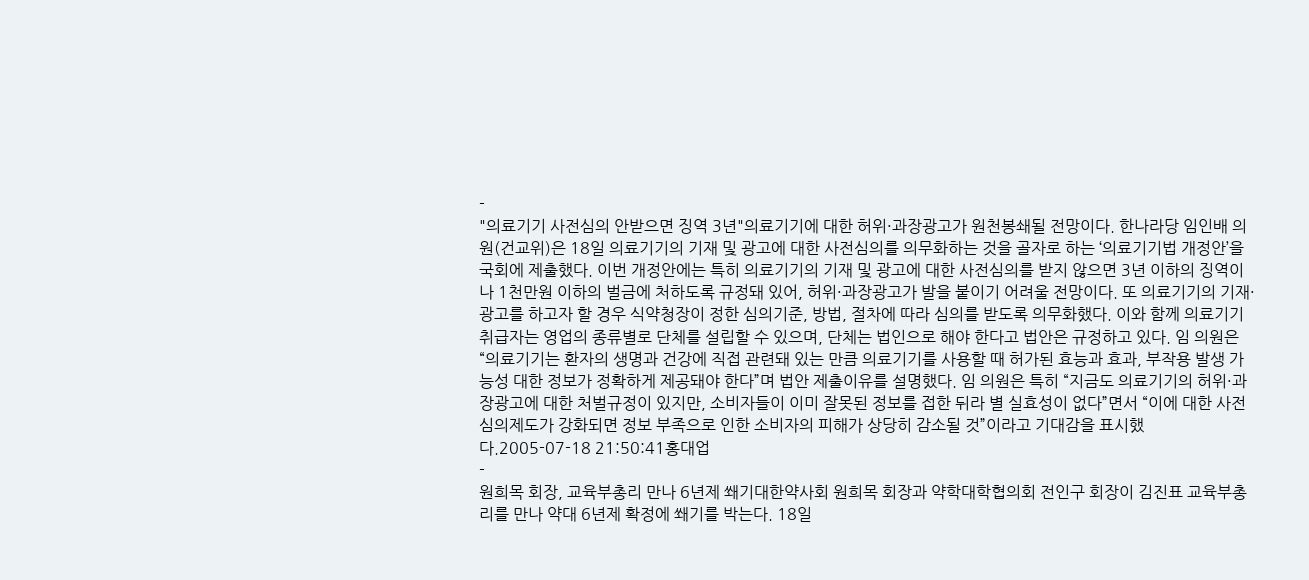-
"의료기기 사전심의 안받으면 징역 3년"의료기기에 대한 허위·과장광고가 원천봉쇄될 전망이다. 한나라당 임인배 의원(건교위)은 18일 의료기기의 기재 및 광고에 대한 사전심의를 의무화하는 것을 골자로 하는 ‘의료기기법 개정안’을 국회에 제출했다. 이번 개정안에는 특히 의료기기의 기재 및 광고에 대한 사전심의를 받지 않으면 3년 이하의 징역이나 1천만원 이하의 벌금에 처하도록 규정돼 있어, 허위·과장광고가 발을 붙이기 어려울 전망이다. 또 의료기기의 기재·광고를 하고자 할 경우 식약청장이 정한 심의기준, 방법, 절차에 따라 심의를 받도록 의무화했다. 이와 함께 의료기기취급자는 영업의 종류별로 단체를 설립할 수 있으며, 단체는 법인으로 해야 한다고 법안은 규정하고 있다. 임 의원은 “의료기기는 환자의 생명과 건강에 직접 관련돼 있는 만큼 의료기기를 사용할 때 허가된 효능과 효과, 부작용 발생 가능성 대한 정보가 정확하게 제공돼야 한다”며 법안 제출이유를 설명했다. 임 의원은 특히 “지금도 의료기기의 허위·과장광고에 대한 처벌규정이 있지만, 소비자들이 이미 잘못된 정보를 접한 뒤라 별 실효성이 없다”면서 “이에 대한 사전심의제도가 강화되면 정보 부족으로 인한 소비자의 피해가 상당히 감소될 것”이라고 기대감을 표시했다.2005-07-18 21:50:41홍대업
-
원희목 회장, 교육부총리 만나 6년제 쐐기대한약사회 원희목 회장과 약학대학협의회 전인구 회장이 김진표 교육부총리를 만나 약대 6년제 확정에 쐐기를 박는다. 18일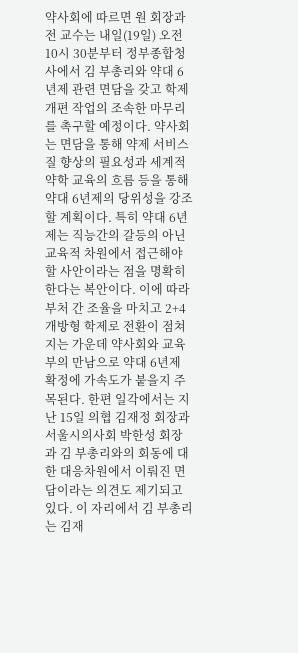약사회에 따르면 원 회장과 전 교수는 내일(19일) 오전 10시 30분부터 정부종합청사에서 김 부총리와 약대 6년제 관련 면담을 갖고 학제개편 작업의 조속한 마무리를 촉구할 예정이다. 약사회는 면담을 통해 약제 서비스 질 향상의 필요성과 세계적 약학 교육의 흐름 등을 통해 약대 6년제의 당위성을 강조할 계획이다. 특히 약대 6년제는 직능간의 갈등의 아닌 교육적 차원에서 접근해야 할 사안이라는 점을 명확히 한다는 복안이다. 이에 따라 부처 간 조율을 마치고 2+4 개방형 학제로 전환이 점쳐지는 가운데 약사회와 교육부의 만남으로 약대 6년제 확정에 가속도가 붙을지 주목된다. 한편 일각에서는 지난 15일 의협 김재정 회장과 서울시의사회 박한성 회장과 김 부총리와의 회동에 대한 대응차원에서 이뤄진 면담이라는 의견도 제기되고 있다. 이 자리에서 김 부총리는 김재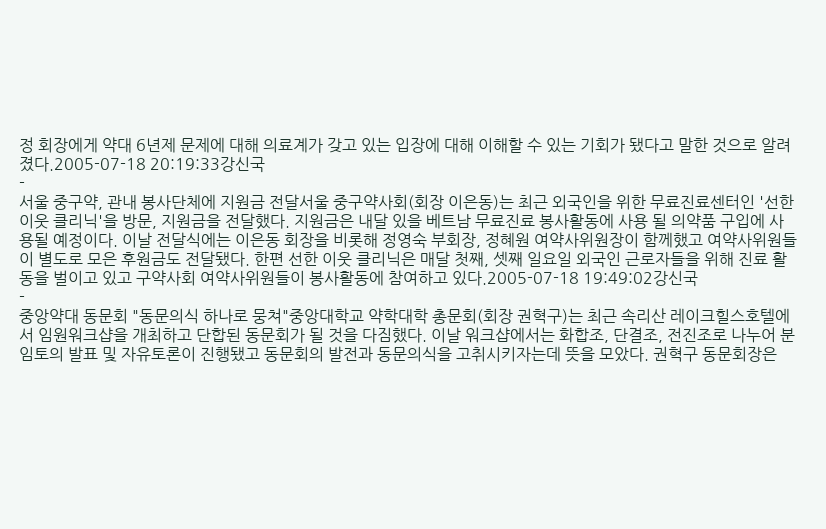정 회장에게 약대 6년제 문제에 대해 의료계가 갖고 있는 입장에 대해 이해할 수 있는 기회가 됐다고 말한 것으로 알려졌다.2005-07-18 20:19:33강신국
-
서울 중구약, 관내 봉사단체에 지원금 전달서울 중구약사회(회장 이은동)는 최근 외국인을 위한 무료진료센터인 '선한 이웃 클리닉'을 방문, 지원금을 전달했다. 지원금은 내달 있을 베트남 무료진료 봉사활동에 사용 될 의약품 구입에 사용될 예정이다. 이날 전달식에는 이은동 회장을 비롯해 정영숙 부회장, 정혜원 여약사위원장이 함께했고 여약사위원들이 별도로 모은 후원금도 전달됐다. 한편 선한 이웃 클리닉은 매달 첫째, 셋째 일요일 외국인 근로자들을 위해 진료 활동을 벌이고 있고 구약사회 여약사위원들이 봉사활동에 참여하고 있다.2005-07-18 19:49:02강신국
-
중앙약대 동문회 "동문의식 하나로 뭉쳐"중앙대학교 약학대학 총문회(회장 권혁구)는 최근 속리산 레이크힐스호텔에서 임원워크샵을 개최하고 단합된 동문회가 될 것을 다짐했다. 이날 워크샵에서는 화합조, 단결조, 전진조로 나누어 분임토의 발표 및 자유토론이 진행됐고 동문회의 발전과 동문의식을 고취시키자는데 뜻을 모았다. 권혁구 동문회장은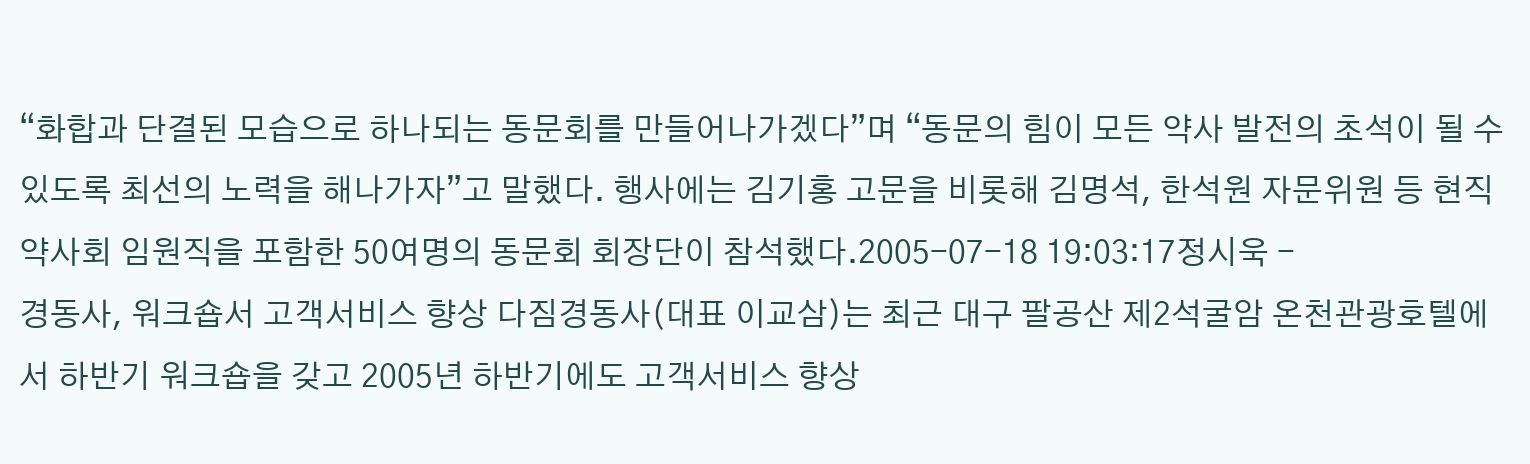“화합과 단결된 모습으로 하나되는 동문회를 만들어나가겠다”며 “동문의 힘이 모든 약사 발전의 초석이 될 수 있도록 최선의 노력을 해나가자”고 말했다. 행사에는 김기홍 고문을 비롯해 김명석, 한석원 자문위원 등 현직 약사회 임원직을 포함한 50여명의 동문회 회장단이 참석했다.2005-07-18 19:03:17정시욱 -
경동사, 워크숍서 고객서비스 향상 다짐경동사(대표 이교삼)는 최근 대구 팔공산 제2석굴암 온천관광호텔에서 하반기 워크숍을 갖고 2005년 하반기에도 고객서비스 향상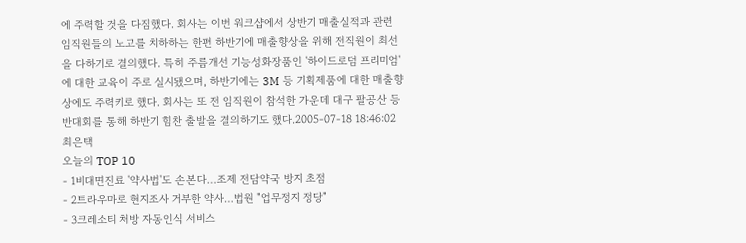에 주력할 것을 다짐했다. 회사는 이번 워크샵에서 상반기 매출실적과 관련 임직원들의 노고를 치하하는 한편 하반기에 매출향상을 위해 전직원이 최선을 다하기로 결의했다. 특히 주름개선 기능성화장품인 '하이드로덤 프리미엄'에 대한 교육이 주로 실시됐으며, 하반기에는 3M 등 기획제품에 대한 매출향상에도 주력키로 했다. 회사는 또 전 임직원이 참석한 가운데 대구 팔공산 등반대회를 통해 하반기 힘찬 출발을 결의하기도 했다.2005-07-18 18:46:02최은택
오늘의 TOP 10
- 1비대면진료 '약사법'도 손본다…조제 전담약국 방지 초점
- 2트라우마로 현지조사 거부한 약사…법원 "업무정지 정당"
- 3크레소티 처방 자동인식 서비스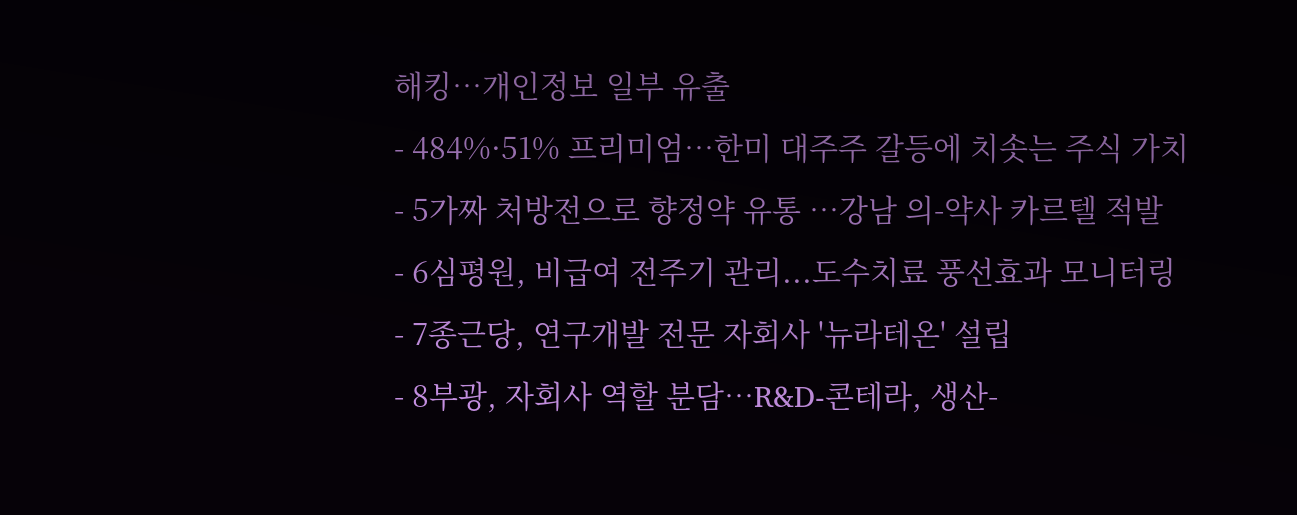해킹…개인정보 일부 유출
- 484%·51% 프리미엄…한미 대주주 갈등에 치솟는 주식 가치
- 5가짜 처방전으로 향정약 유통 …강남 의-약사 카르텔 적발
- 6심평원, 비급여 전주기 관리...도수치료 풍선효과 모니터링
- 7종근당, 연구개발 전문 자회사 '뉴라테온' 설립
- 8부광, 자회사 역할 분담…R&D-콘테라, 생산-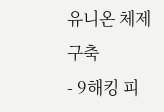유니온 체제 구축
- 9해킹 피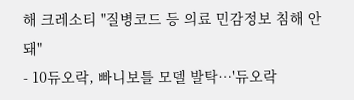해 크레소티 "질병코드 등 의료 민감정보 침해 안돼"
- 10듀오락, 빠니보틀 모델 발탁…'듀오락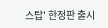스탑' 한정판 출시